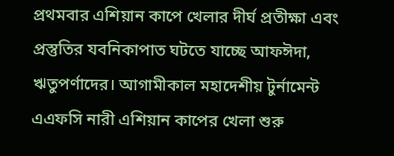প্রথমবার এশিয়ান কাপে খেলার দীর্ঘ প্রতীক্ষা এবং প্রস্তুতির যবনিকাপাত ঘটতে যাচ্ছে আফঈদা, ঋতুপর্ণাদের। আগামীকাল মহাদেশীয় টুর্নামেন্ট এএফসি নারী এশিয়ান কাপের খেলা শুরু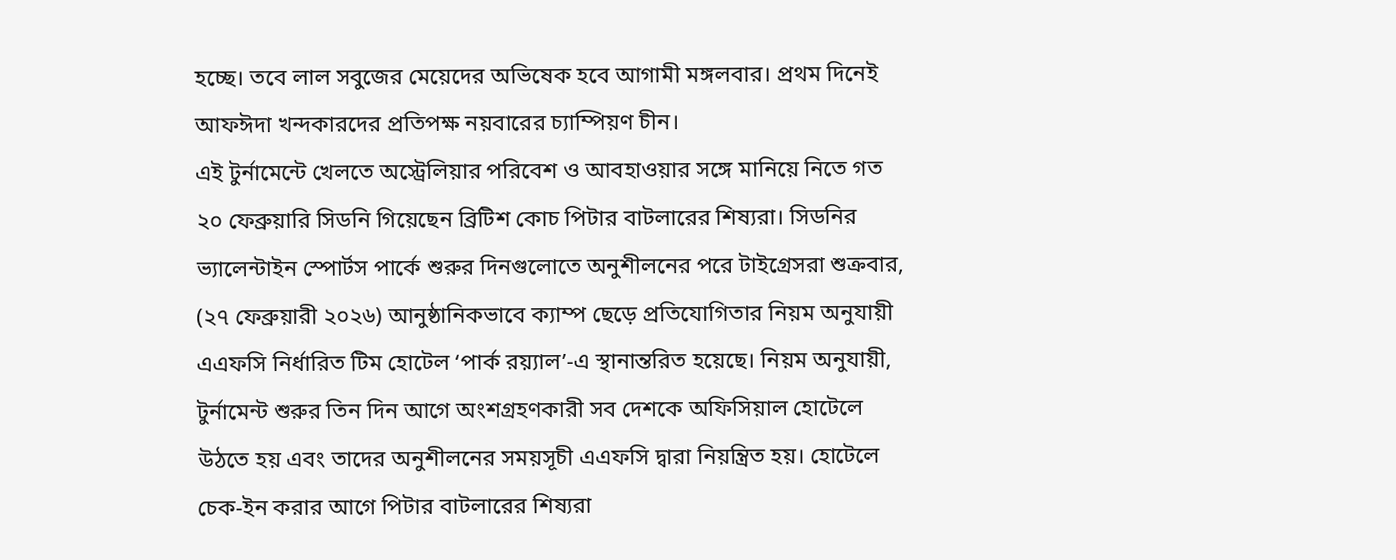হচ্ছে। তবে লাল সবুজের মেয়েদের অভিষেক হবে আগামী মঙ্গলবার। প্রথম দিনেই আফঈদা খন্দকারদের প্রতিপক্ষ নয়বারের চ্যাম্পিয়ণ চীন।
এই টুর্নামেন্টে খেলতে অস্ট্রেলিয়ার পরিবেশ ও আবহাওয়ার সঙ্গে মানিয়ে নিতে গত ২০ ফেব্রুয়ারি সিডনি গিয়েছেন ব্রিটিশ কোচ পিটার বাটলারের শিষ্যরা। সিডনির ভ্যালেন্টাইন স্পোর্টস পার্কে শুরুর দিনগুলোতে অনুশীলনের পরে টাইগ্রেসরা শুক্রবার, (২৭ ফেব্রুয়ারী ২০২৬) আনুষ্ঠানিকভাবে ক্যাম্প ছেড়ে প্রতিযোগিতার নিয়ম অনুযায়ী এএফসি নির্ধারিত টিম হোটেল ‘পার্ক রয়্যাল’-এ স্থানান্তরিত হয়েছে। নিয়ম অনুযায়ী, টুর্নামেন্ট শুরুর তিন দিন আগে অংশগ্রহণকারী সব দেশকে অফিসিয়াল হোটেলে উঠতে হয় এবং তাদের অনুশীলনের সময়সূচী এএফসি দ্বারা নিয়ন্ত্রিত হয়। হোটেলে চেক-ইন করার আগে পিটার বাটলারের শিষ্যরা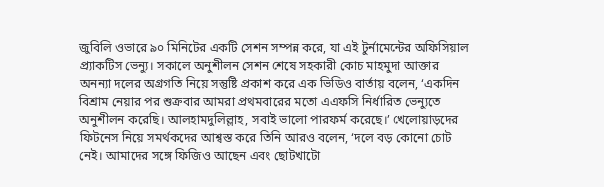জুবিলি ওভারে ৯০ মিনিটের একটি সেশন সম্পন্ন করে, যা এই টুর্নামেন্টের অফিসিয়াল প্র্যাকটিস ভেন্যু। সকালে অনুশীলন সেশন শেষে সহকারী কোচ মাহমুদা আক্তার অনন্যা দলের অগ্রগতি নিয়ে সন্তুষ্টি প্রকাশ করে এক ভিডিও বার্তায় বলেন, ‘একদিন বিশ্রাম নেয়ার পর শুক্রবার আমরা প্রথমবারের মতো এএফসি নির্ধারিত ভেন্যুতে অনুশীলন করেছি। আলহামদুলিল্লাহ, সবাই ভালো পারফর্ম করেছে।’ খেলোয়াড়দের ফিটনেস নিয়ে সমর্থকদের আশ্বস্ত করে তিনি আরও বলেন, ‘দলে বড় কোনো চোট নেই। আমাদের সঙ্গে ফিজিও আছেন এবং ছোটখাটো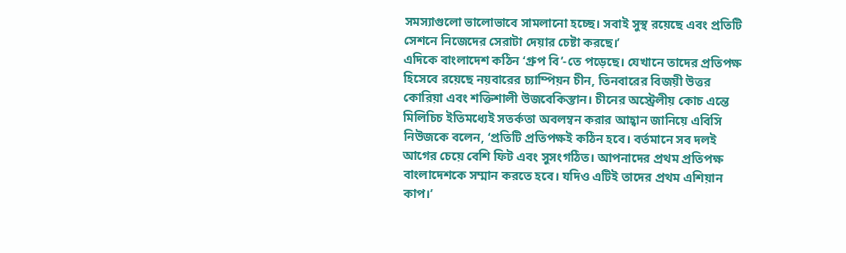সমস্যাগুলো ভালোভাবে সামলানো হচ্ছে। সবাই সুস্থ রয়েছে এবং প্রতিটি সেশনে নিজেদের সেরাটা দেয়ার চেষ্টা করছে।’
এদিকে বাংলাদেশ কঠিন ‘গ্রুপ বি’-তে পড়েছে। যেখানে তাদের প্রতিপক্ষ হিসেবে রয়েছে নয়বারের চ্যাম্পিয়ন চীন, তিনবারের বিজয়ী উত্তর কোরিয়া এবং শক্তিশালী উজবেকিস্তান। চীনের অস্ট্রেলীয় কোচ এন্তে মিলিচিচ ইতিমধ্যেই সতর্কতা অবলম্বন করার আহ্বান জানিয়ে এবিসি নিউজকে বলেন, ‘প্রতিটি প্রতিপক্ষই কঠিন হবে। বর্তমানে সব দলই আগের চেয়ে বেশি ফিট এবং সুসংগঠিত। আপনাদের প্রথম প্রতিপক্ষ বাংলাদেশকে সম্মান করতে হবে। যদিও এটিই তাদের প্রথম এশিয়ান কাপ।’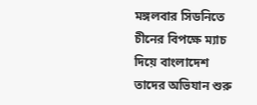মঙ্গলবার সিডনিতে চীনের বিপক্ষে ম্যাচ দিয়ে বাংলাদেশ তাদের অভিযান শুরু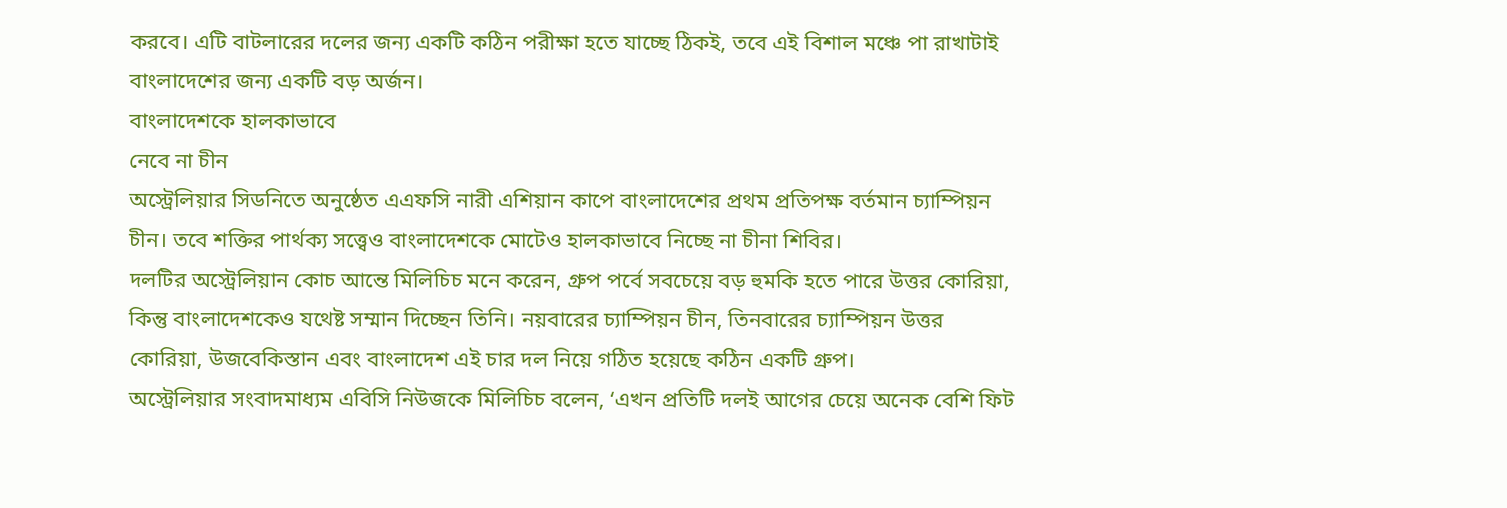করবে। এটি বাটলারের দলের জন্য একটি কঠিন পরীক্ষা হতে যাচ্ছে ঠিকই, তবে এই বিশাল মঞ্চে পা রাখাটাই বাংলাদেশের জন্য একটি বড় অর্জন।
বাংলাদেশকে হালকাভাবে
নেবে না চীন
অস্ট্রেলিয়ার সিডনিতে অনুষ্ঠেত এএফসি নারী এশিয়ান কাপে বাংলাদেশের প্রথম প্রতিপক্ষ বর্তমান চ্যাম্পিয়ন চীন। তবে শক্তির পার্থক্য সত্ত্বেও বাংলাদেশকে মোটেও হালকাভাবে নিচ্ছে না চীনা শিবির।
দলটির অস্ট্রেলিয়ান কোচ আন্তে মিলিচিচ মনে করেন, গ্রুপ পর্বে সবচেয়ে বড় হুমকি হতে পারে উত্তর কোরিয়া, কিন্তু বাংলাদেশকেও যথেষ্ট সম্মান দিচ্ছেন তিনি। নয়বারের চ্যাম্পিয়ন চীন, তিনবারের চ্যাম্পিয়ন উত্তর কোরিয়া, উজবেকিস্তান এবং বাংলাদেশ এই চার দল নিয়ে গঠিত হয়েছে কঠিন একটি গ্রুপ।
অস্ট্রেলিয়ার সংবাদমাধ্যম এবিসি নিউজকে মিলিচিচ বলেন, ‘এখন প্রতিটি দলই আগের চেয়ে অনেক বেশি ফিট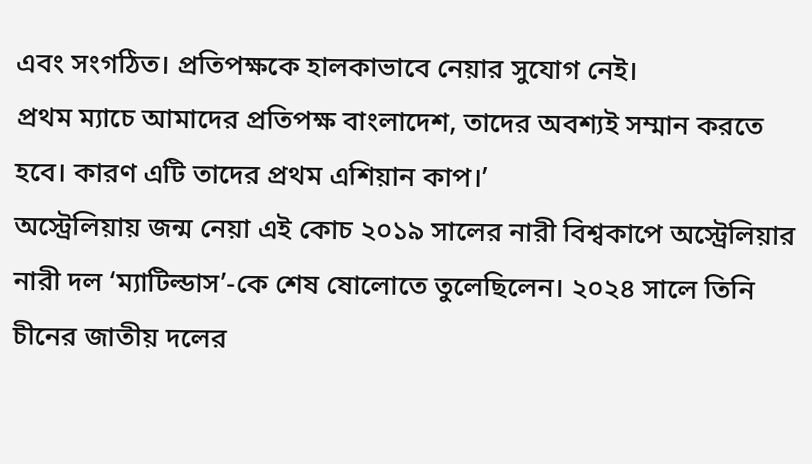এবং সংগঠিত। প্রতিপক্ষকে হালকাভাবে নেয়ার সুযোগ নেই।
প্রথম ম্যাচে আমাদের প্রতিপক্ষ বাংলাদেশ, তাদের অবশ্যই সম্মান করতে হবে। কারণ এটি তাদের প্রথম এশিয়ান কাপ।’
অস্ট্রেলিয়ায় জন্ম নেয়া এই কোচ ২০১৯ সালের নারী বিশ্বকাপে অস্ট্রেলিয়ার নারী দল ‘ম্যাটিল্ডাস’-কে শেষ ষোলোতে তুলেছিলেন। ২০২৪ সালে তিনি চীনের জাতীয় দলের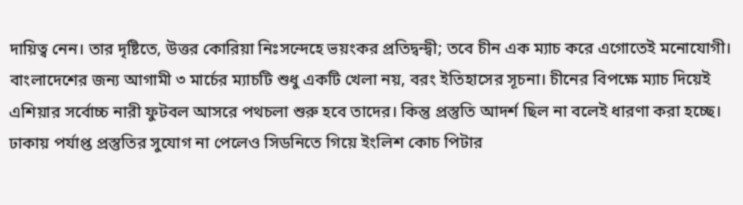দায়িত্ব নেন। তার দৃষ্টিতে, উত্তর কোরিয়া নিঃসন্দেহে ভয়ংকর প্রতিদ্বন্দ্বী; তবে চীন এক ম্যাচ করে এগোতেই মনোযোগী।
বাংলাদেশের জন্য আগামী ৩ মার্চের ম্যাচটি শুধু একটি খেলা নয়, বরং ইতিহাসের সূচনা। চীনের বিপক্ষে ম্যাচ দিয়েই এশিয়ার সর্বোচ্চ নারী ফুটবল আসরে পথচলা শুরু হবে তাদের। কিন্তু প্রস্তুতি আদর্শ ছিল না বলেই ধারণা করা হচ্ছে। ঢাকায় পর্যাপ্ত প্রস্তুতির সুযোগ না পেলেও সিডনিতে গিয়ে ইংলিশ কোচ পিটার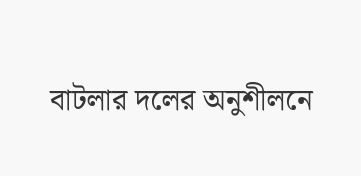বাটলার দলের অনুশীলনে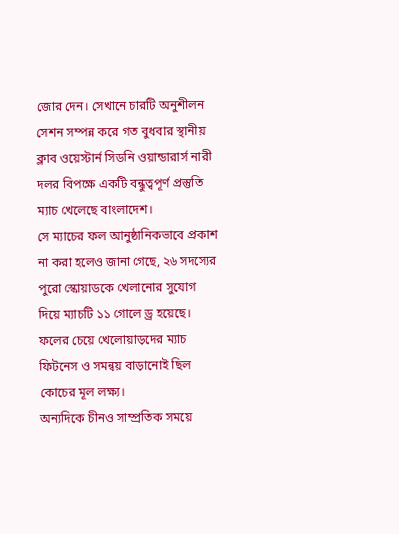জোর দেন। সেখানে চারটি অনুশীলন সেশন সম্পন্ন করে গত বুধবার স্থানীয় ক্লাব ওয়েস্টার্ন সিডনি ওয়ান্ডারার্স নারী দলর বিপক্ষে একটি বন্ধুত্বপূর্ণ প্রস্তুতি ম্যাচ খেলেছে বাংলাদেশ।
সে ম্যাচের ফল আনুষ্ঠানিকভাবে প্রকাশ না করা হলেও জানা গেছে, ২৬ সদস্যের পুরো স্কোয়াডকে খেলানোর সুযোগ দিয়ে ম্যাচটি ১১ গোলে ড্র হয়েছে। ফলের চেয়ে খেলোয়াড়দের ম্যাচ ফিটনেস ও সমন্বয় বাড়ানোই ছিল কোচের মূল লক্ষ্য।
অন্যদিকে চীনও সাম্প্রতিক সময়ে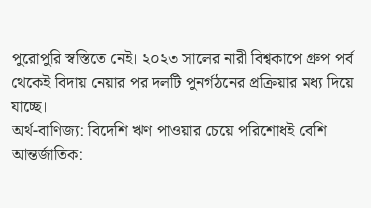পুরোপুরি স্বস্তিতে নেই। ২০২৩ সালের নারী বিশ্বকাপে গ্রুপ পর্ব থেকেই বিদায় নেয়ার পর দলটি পুনর্গঠনের প্রক্রিয়ার মধ্য দিয়ে যাচ্ছে।
অর্থ-বাণিজ্য: বিদেশি ঋণ পাওয়ার চেয়ে পরিশোধই বেশি
আন্তর্জাতিক: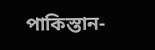পাকিস্তান-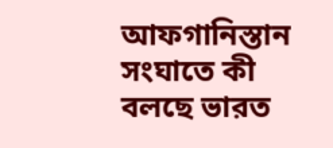আফগানিস্তান সংঘাতে কী বলছে ভারত